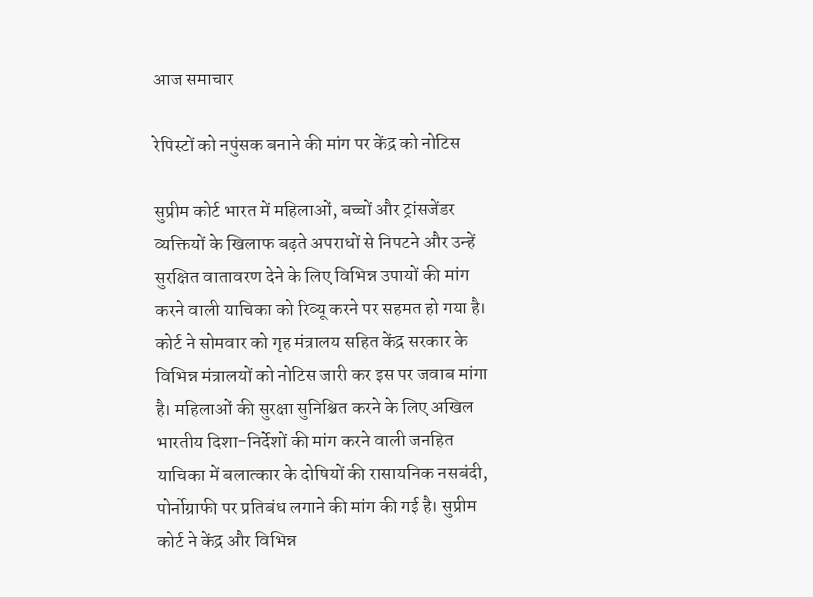आज समाचार

रेपिस्टों को नपुंसक बनाने की मांग पर केंद्र को नोटिस

सुप्रीम कोर्ट भारत में महिलाओं, बच्चों और ट्रांसजेंडर व्यक्तियों के खिलाफ बढ़ते अपराधों से निपटने और उन्हें सुरक्षित वातावरण देने के लिए विभिन्न उपायों की मांग करने वाली याचिका को रिव्यू करने पर सहमत हो गया है। कोर्ट ने सोमवार को गृह मंत्रालय सहित केंद्र सरकार के विभिन्न मंत्रालयों को नोटिस जारी कर इस पर जवाब मांगा है। महिलाओं की सुरक्षा सुनिश्चित करने के लिए अखिल भारतीय दिशा-निर्देशों की मांग करने वाली जनहित याचिका में बलात्कार के दोषियों की रासायनिक नसबंदी, पोर्नोग्राफी पर प्रतिबंध लगाने की मांग की गई है। सुप्रीम कोर्ट ने केंद्र और विभिन्न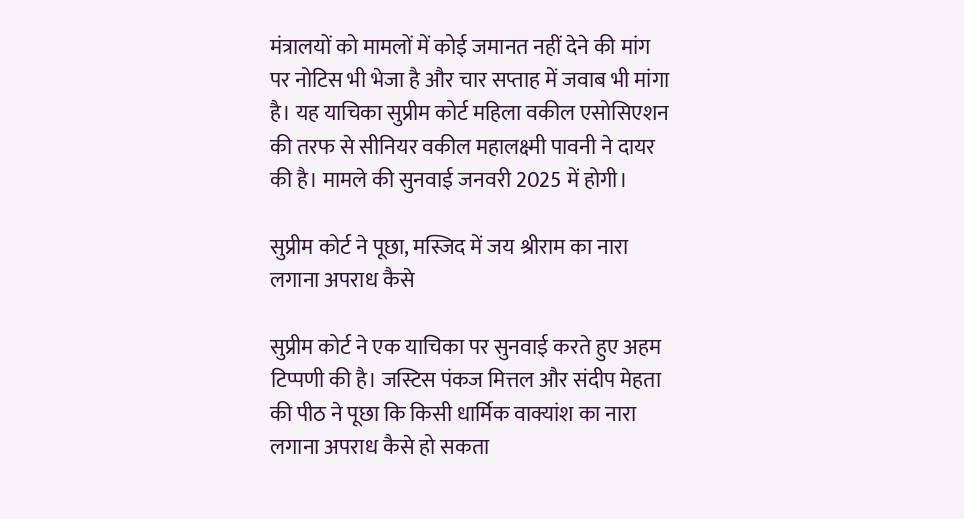मंत्रालयों को मामलों में कोई जमानत नहीं देने की मांग पर नोटिस भी भेजा है और चार सप्ताह में जवाब भी मांगा है। यह याचिका सुप्रीम कोर्ट महिला वकील एसोसिएशन की तरफ से सीनियर वकील महालक्ष्मी पावनी ने दायर की है। मामले की सुनवाई जनवरी 2025 में होगी।

सुप्रीम कोर्ट ने पूछा, मस्जिद में जय श्रीराम का नारा लगाना अपराध कैसे

सुप्रीम कोर्ट ने एक याचिका पर सुनवाई करते हुए अहम टिप्पणी की है। जस्टिस पंकज मित्तल और संदीप मेहता की पीठ ने पूछा कि किसी धार्मिक वाक्यांश का नारा लगाना अपराध कैसे हो सकता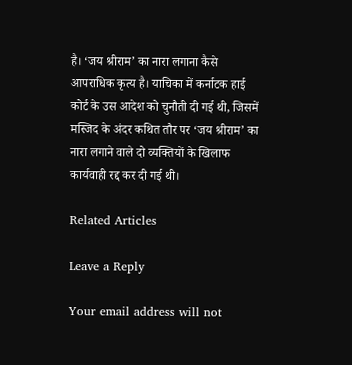है। ‘जय श्रीराम’ का नारा लगाना कैसे आपराधिक कृत्य है। याचिका में कर्नाटक हाई कोर्ट के उस आदेश को चुनौती दी गई थी, जिसमें मस्जिद के अंदर कथित तौर पर ‘जय श्रीराम’ का नारा लगाने वाले दो व्यक्तियों के खिलाफ कार्यवाही रद्द कर दी गई थी।

Related Articles

Leave a Reply

Your email address will not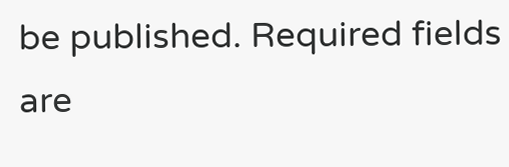be published. Required fields are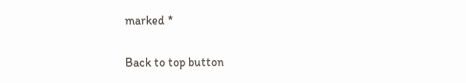marked *

Back to top button